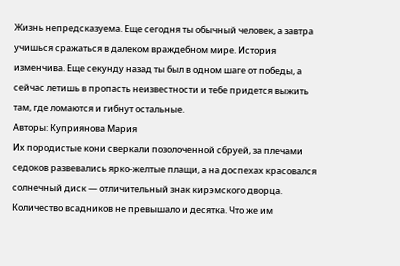Жизнь непредсказуема. Еще сегодня ты обычный человек, а завтра учишься сражаться в далеком враждебном мире. История изменчива. Еще секунду назад ты был в одном шаге от победы, а сейчас летишь в пропасть неизвестности и тебе придется выжить там, где ломаются и гибнут остальные.
Авторы: Куприянова Мария
Их породистые кони сверкали позолоченной сбруей, за плечами седоков развевались ярко-желтые плащи, а на доспехах красовался солнечный диск — отличительный знак кирэмского дворца. Количество всадников не превышало и десятка. Что же им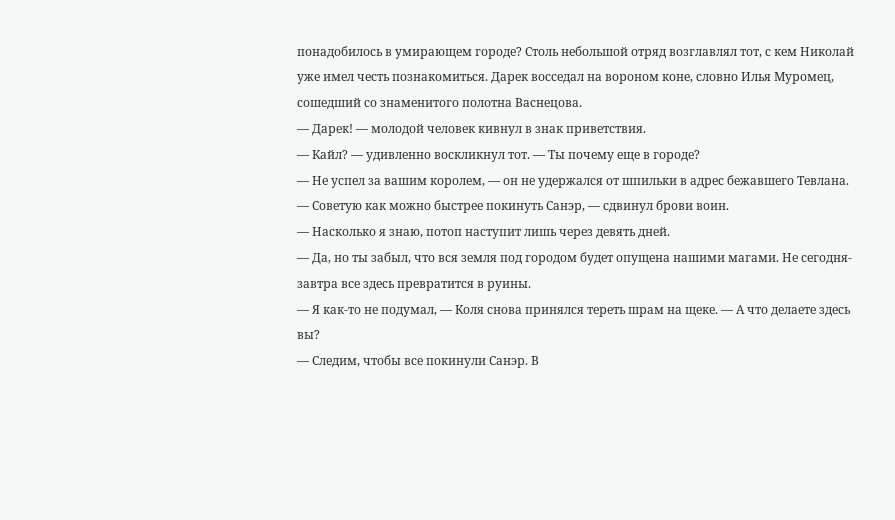понадобилось в умирающем городе? Столь небольшой отряд возглавлял тот, с кем Николай уже имел честь познакомиться. Дарек восседал на вороном коне, словно Илья Муромец, сошедший со знаменитого полотна Васнецова.
— Дарек! — молодой человек кивнул в знак приветствия.
— Кайл? — удивленно воскликнул тот. — Ты почему еще в городе?
— Не успел за вашим королем, — он не удержался от шпильки в адрес бежавшего Тевлана.
— Советую как можно быстрее покинуть Санэр, — сдвинул брови воин.
— Насколько я знаю, потоп наступит лишь через девять дней.
— Да, но ты забыл, что вся земля под городом будет опущена нашими магами. Не сегодня-завтра все здесь превратится в руины.
— Я как-то не подумал, — Коля снова принялся тереть шрам на щеке. — А что делаете здесь вы?
— Следим, чтобы все покинули Санэр. В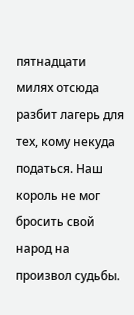пятнадцати милях отсюда разбит лагерь для тех, кому некуда податься. Наш король не мог бросить свой народ на произвол судьбы.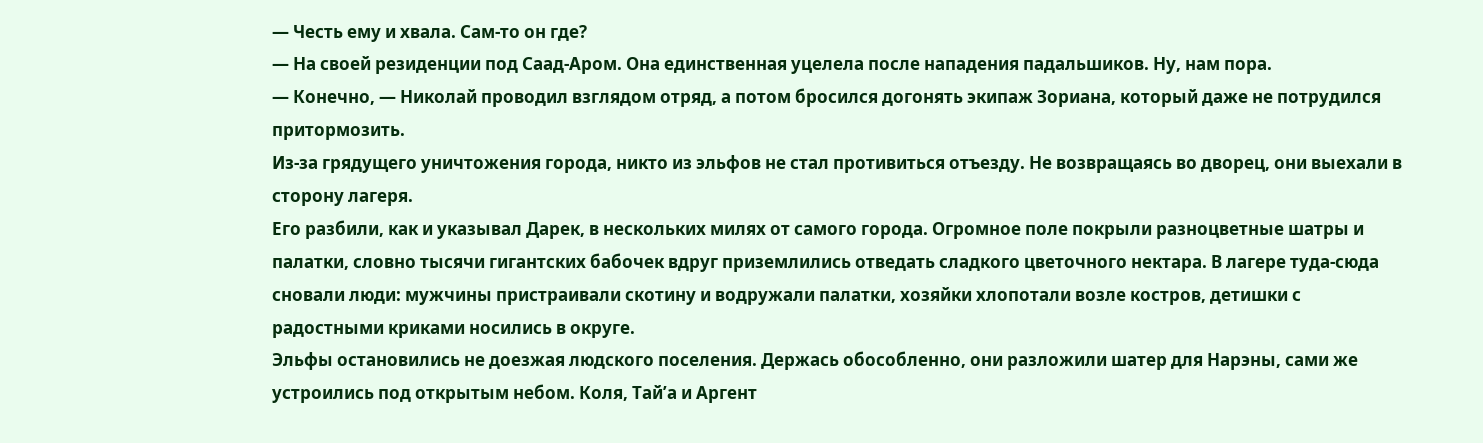— Честь ему и хвала. Сам-то он где?
— На своей резиденции под Саад-Аром. Она единственная уцелела после нападения падальшиков. Ну, нам пора.
— Конечно, — Николай проводил взглядом отряд, а потом бросился догонять экипаж Зориана, который даже не потрудился притормозить.
Из-за грядущего уничтожения города, никто из эльфов не стал противиться отъезду. Не возвращаясь во дворец, они выехали в сторону лагеря.
Его разбили, как и указывал Дарек, в нескольких милях от самого города. Огромное поле покрыли разноцветные шатры и палатки, словно тысячи гигантских бабочек вдруг приземлились отведать сладкого цветочного нектара. В лагере туда-сюда сновали люди: мужчины пристраивали скотину и водружали палатки, хозяйки хлопотали возле костров, детишки с радостными криками носились в округе.
Эльфы остановились не доезжая людского поселения. Держась обособленно, они разложили шатер для Нарэны, сами же устроились под открытым небом. Коля, Тай’а и Аргент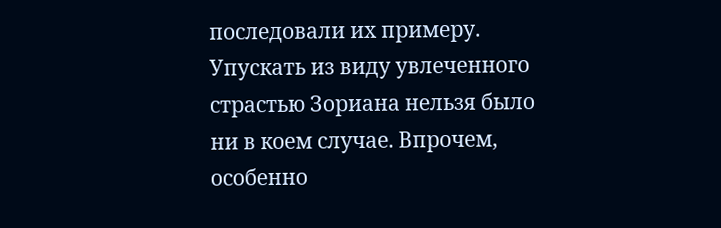последовали их примеру. Упускать из виду увлеченного страстью Зориана нельзя было ни в коем случае. Впрочем, особенно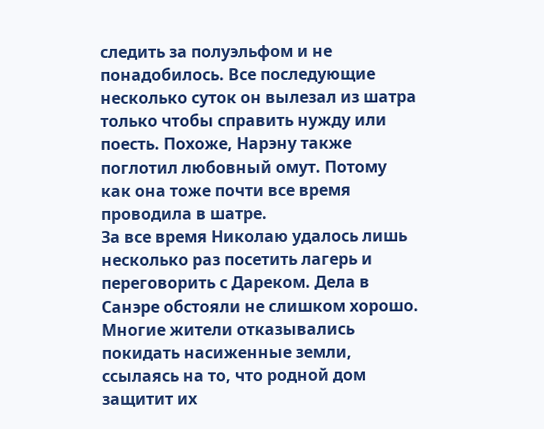следить за полуэльфом и не понадобилось. Все последующие несколько суток он вылезал из шатра только чтобы справить нужду или поесть. Похоже, Нарэну также поглотил любовный омут. Потому как она тоже почти все время проводила в шатре.
За все время Николаю удалось лишь несколько раз посетить лагерь и переговорить с Дареком. Дела в Санэре обстояли не слишком хорошо. Многие жители отказывались покидать насиженные земли, ссылаясь на то, что родной дом защитит их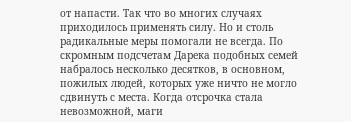от напасти. Так что во многих случаях приходилось применять силу. Но и столь радикальные меры помогали не всегда. По скромным подсчетам Дарека подобных семей набралось несколько десятков, в основном, пожилых людей, которых уже ничто не могло сдвинуть с места. Когда отсрочка стала невозможной, маги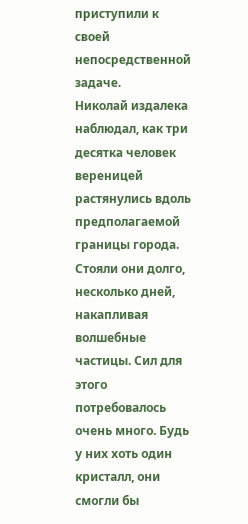приступили к своей непосредственной задаче.
Николай издалека наблюдал, как три десятка человек вереницей растянулись вдоль предполагаемой границы города. Стояли они долго, несколько дней, накапливая волшебные частицы. Сил для этого потребовалось очень много. Будь у них хоть один кристалл, они смогли бы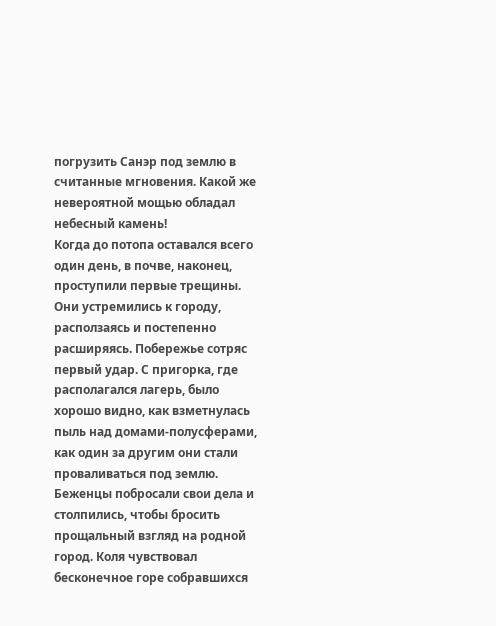погрузить Санэр под землю в считанные мгновения. Какой же невероятной мощью обладал небесный камень!
Когда до потопа оставался всего один день, в почве, наконец, проступили первые трещины. Они устремились к городу, расползаясь и постепенно расширяясь. Побережье сотряс первый удар. С пригорка, где располагался лагерь, было хорошо видно, как взметнулась пыль над домами-полусферами, как один за другим они стали проваливаться под землю.
Беженцы побросали свои дела и столпились, чтобы бросить прощальный взгляд на родной город. Коля чувствовал бесконечное горе собравшихся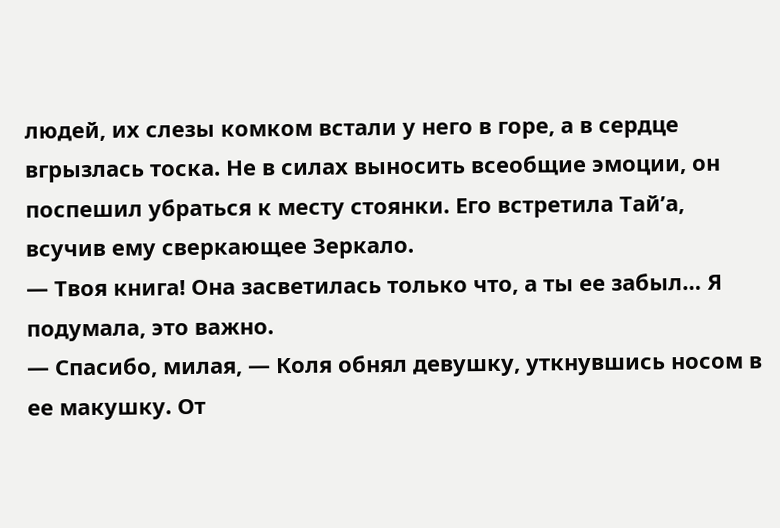людей, их слезы комком встали у него в горе, а в сердце вгрызлась тоска. Не в силах выносить всеобщие эмоции, он поспешил убраться к месту стоянки. Его встретила Тай’а, всучив ему сверкающее Зеркало.
— Твоя книга! Она засветилась только что, а ты ее забыл… Я подумала, это важно.
— Спасибо, милая, — Коля обнял девушку, уткнувшись носом в ее макушку. От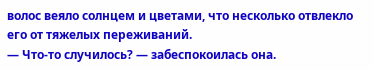волос веяло солнцем и цветами, что несколько отвлекло его от тяжелых переживаний.
— Что-то случилось? — забеспокоилась она.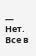— Нет. Все в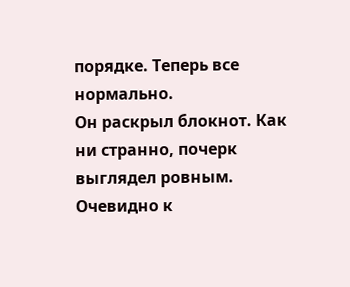порядке. Теперь все нормально.
Он раскрыл блокнот. Как ни странно, почерк выглядел ровным. Очевидно к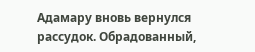Адамару вновь вернулся рассудок. Обрадованный,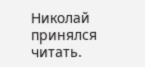Николай принялся читать.